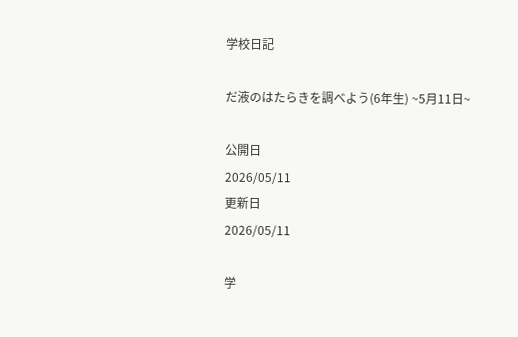学校日記

だ液のはたらきを調べよう(6年生) ~5月11日~

公開日
2026/05/11
更新日
2026/05/11

学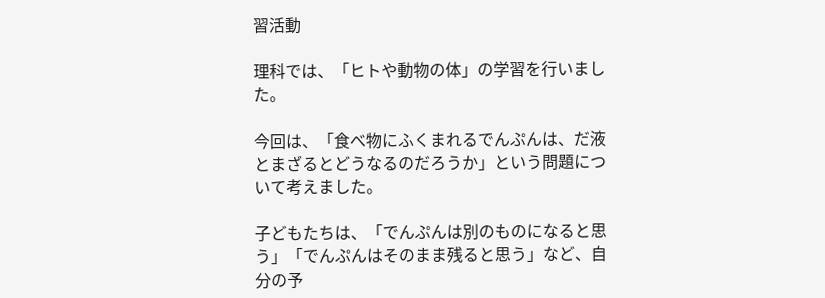習活動

理科では、「ヒトや動物の体」の学習を行いました。

今回は、「食べ物にふくまれるでんぷんは、だ液とまざるとどうなるのだろうか」という問題について考えました。

子どもたちは、「でんぷんは別のものになると思う」「でんぷんはそのまま残ると思う」など、自分の予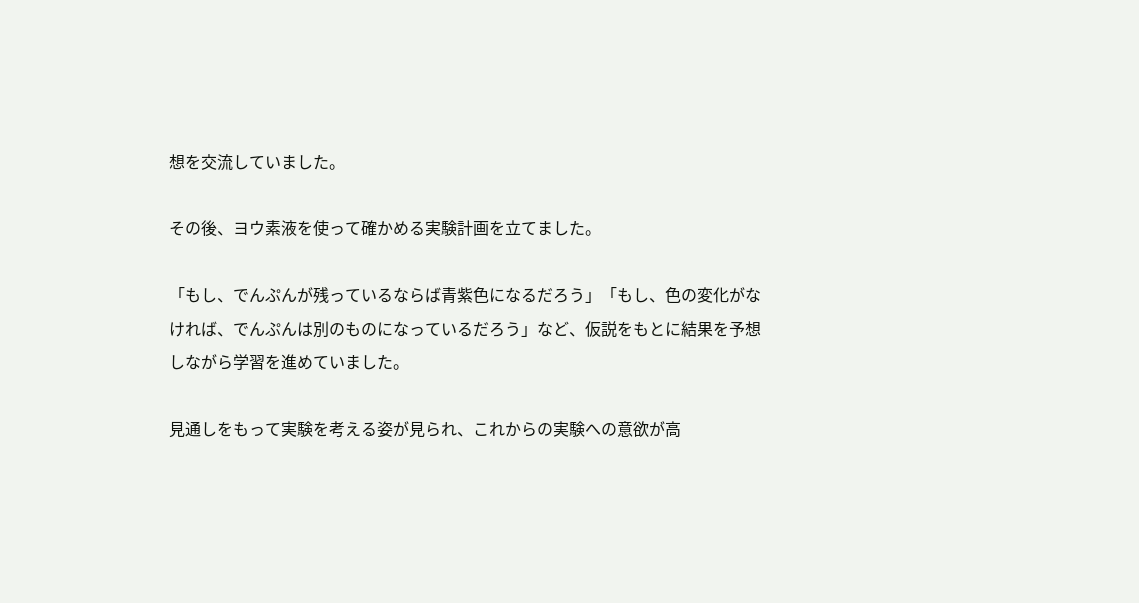想を交流していました。

その後、ヨウ素液を使って確かめる実験計画を立てました。

「もし、でんぷんが残っているならば青紫色になるだろう」「もし、色の変化がなければ、でんぷんは別のものになっているだろう」など、仮説をもとに結果を予想しながら学習を進めていました。

見通しをもって実験を考える姿が見られ、これからの実験への意欲が高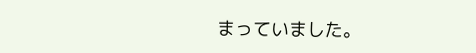まっていました。